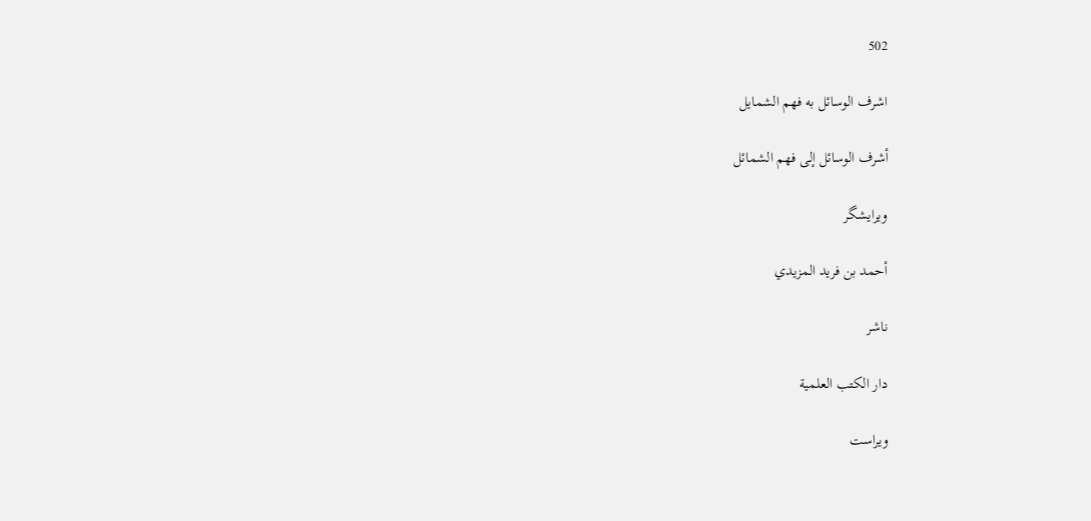502

اشرف الوسائل به فهم الشمایل

أشرف الوسائل إلى فهم الشمائل

ویرایشگر

أحمد بن فريد المزيدي

ناشر

دار الكتب العلمية

ویراست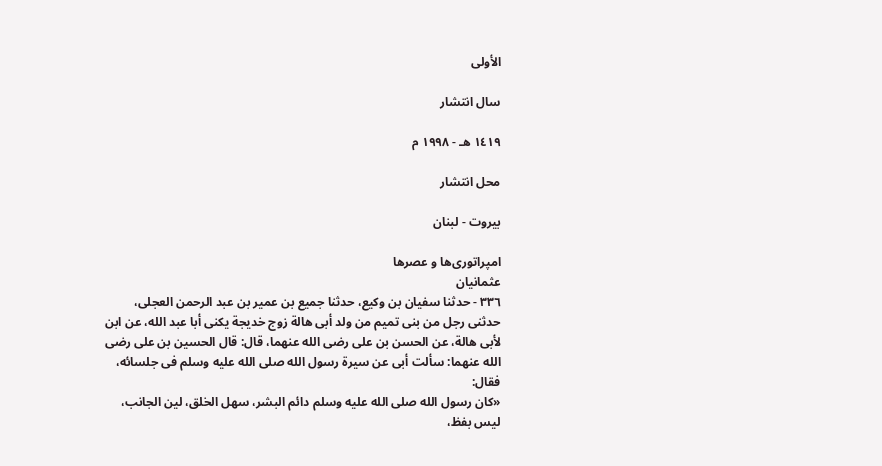الأولى

سال انتشار

١٤١٩ هـ - ١٩٩٨ م

محل انتشار

بيروت - لبنان

امپراتوری‌ها و عصرها
عثمانیان
٣٣٦ - حدثنا سفيان بن وكيع، حدثنا جميع بن عمير بن عبد الرحمن العجلى، حدثنى رجل من بنى تميم من ولد أبى هالة زوج خديجة يكنى أبا عبد الله، عن ابن لأبى هالة، عن الحسن بن على رضى الله عنهما، قال: قال الحسين بن على رضى الله عنهما: سألت أبى عن سيرة رسول الله صلى الله عليه وسلم فى جلسائه، فقال:
«كان رسول الله صلى الله عليه وسلم دائم البشر، سهل الخلق، لين الجانب، ليس بفظ،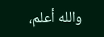والله أعلم،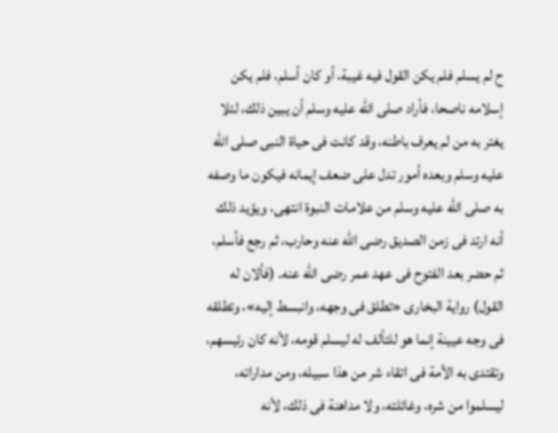ح لم يسلم فلم يكن القول فيه غيبة، أو كان أسلم، فلم يكن إسلامه ناصحا، فأراد صلى الله عليه وسلم أن يبين ذلك، لئلا يغتر به من لم يعرف باطنه، وقد كانت فى حياة النبى صلى الله عليه وسلم وبعده أمور تدل على ضعف إيمانه فيكون ما وصفه به صلى الله عليه وسلم من علامات النبوة انتهى، ويؤيد ذلك أنه ارتد فى زمن الصديق رضى الله عنه وحارب، ثم رجع فأسلم، ثم حضر بعد الفتوح فى عهد عمر رضى الله عنه. (فألان له القول) رواية البخارى «تطلق فى وجهه، وانبسط إليه»، وتطلقه فى وجه عيينة إنما هو للتألف له ليسلم قومه، لأنه كان رئيسهم، وتقتدى به الأمة فى اتقاء شر من هذا سبيله، ومن مداراته، ليسلموا من شره، وغائلته، ولا مداهنة فى ذلك، لأنه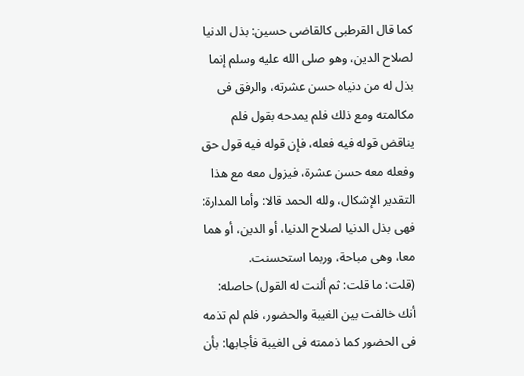كما قال القرطبى كالقاضى حسين: بذل الدنيا لصلاح الدين، وهو صلى الله عليه وسلم إنما بذل له من دنياه حسن عشرته، والرفق فى مكالمته ومع ذلك فلم يمدحه بقول فلم يناقض قوله فيه فعله، فإن قوله فيه قول حق وفعله معه حسن عشرة، فيزول معه مع هذا التقدير الإشكال، ولله الحمد قالا: وأما المدارة:
فهى بذل الدنيا لصلاح الدنيا، أو الدين، أو هما معا، وهى مباحة، وربما استحسنت.
(قلت: ما قلت: ثم ألنت له القول) حاصله: أنك خالفت بين الغيبة والحضور، فلم لم تذمه فى الحضور كما ذممته فى الغيبة فأجابها: بأن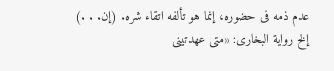عدم ذمه فى حضوره، إنما هو تألفه اتقاء شره. (إن. . .) إلخ رواية البخارى: «متى عهدتينى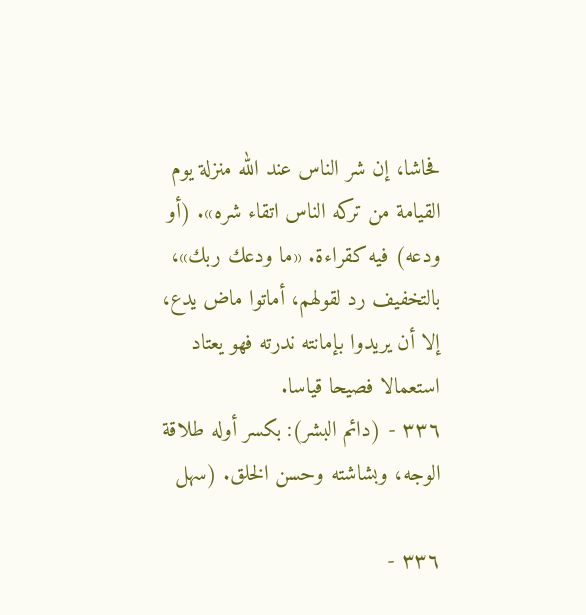فحاشا، إن شر الناس عند الله منزلة يوم القيامة من تركه الناس اتقاء شره». (أو ودعه) فيه كقراءة. «ما ودعك ربك»، بالتخفيف رد لقولهم، أماتوا ماض يدع، إلا أن يريدوا بإمانته ندرته فهو يعتاد استعمالا فصيحا قياسا.
٣٣٦ - (دائم البشر): بكسر أوله طلاقة الوجه، وبشاشته وحسن الخلق. (سهل

٣٣٦ -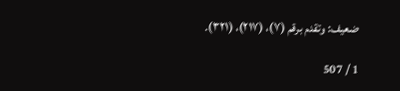ضعيف: وتقدم برقم (٧)، (٢١٧)، (٣٢١).

1 / 507